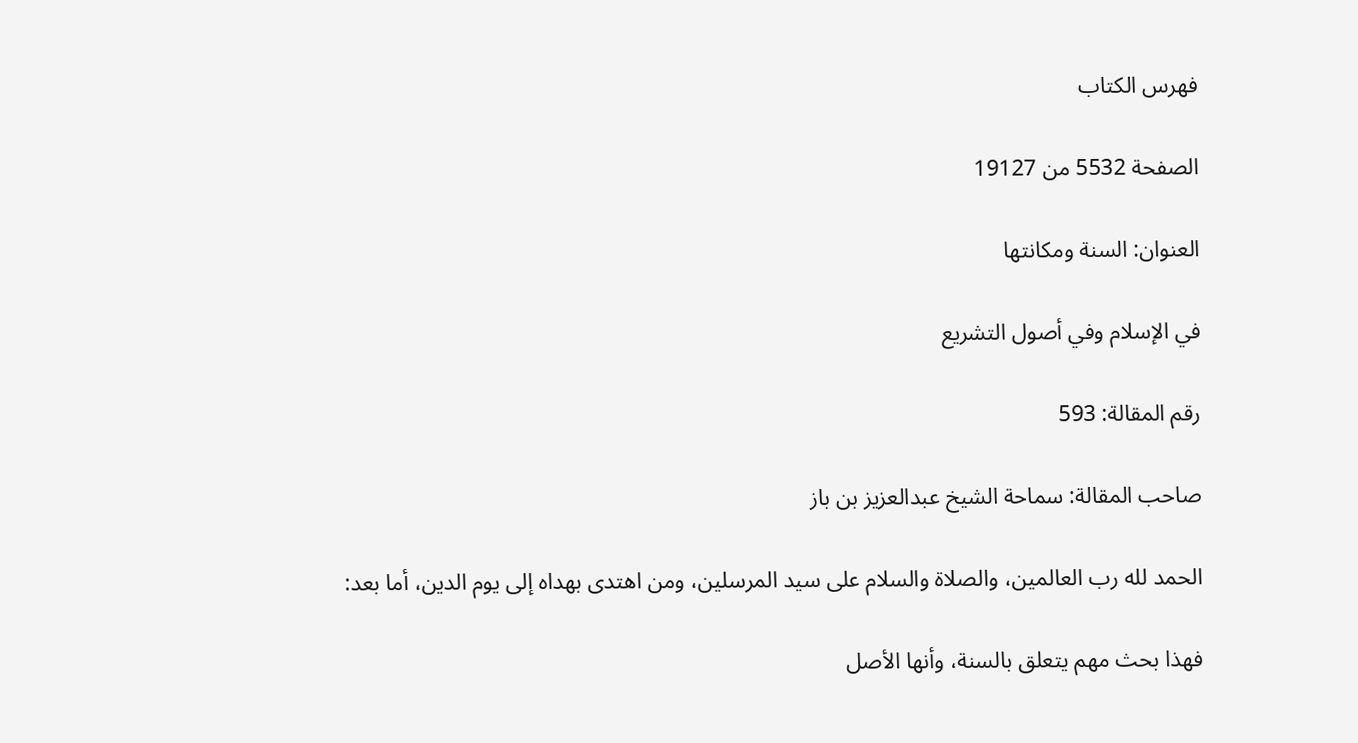فهرس الكتاب

الصفحة 5532 من 19127

العنوان: السنة ومكانتها

في الإسلام وفي أصول التشريع

رقم المقالة: 593

صاحب المقالة: سماحة الشيخ عبدالعزيز بن باز

الحمد لله رب العالمين، والصلاة والسلام على سيد المرسلين، ومن اهتدى بهداه إلى يوم الدين، أما بعد:

فهذا بحث مهم يتعلق بالسنة، وأنها الأصل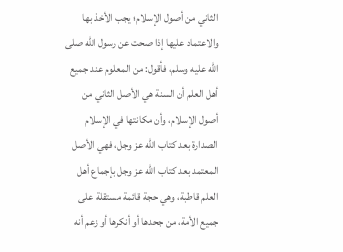الثاني من أصول الإسلام؛ يجب الأخذ بها والاعتماد عليها إذا صحت عن رسول الله صلى الله عليه وسلم، فأقول: من المعلوم عند جميع أهل العلم أن السنة هي الأصل الثاني من أصول الإسلام، وأن مكانتها في الإسلام الصدارة بعد كتاب الله عز وجل، فهي الأصل المعتمد بعد كتاب الله عز وجل بإجماع أهل العلم قاطبة، وهي حجة قائمة مستقلة على جميع الأمة، من جحدها أو أنكرها أو زعم أنه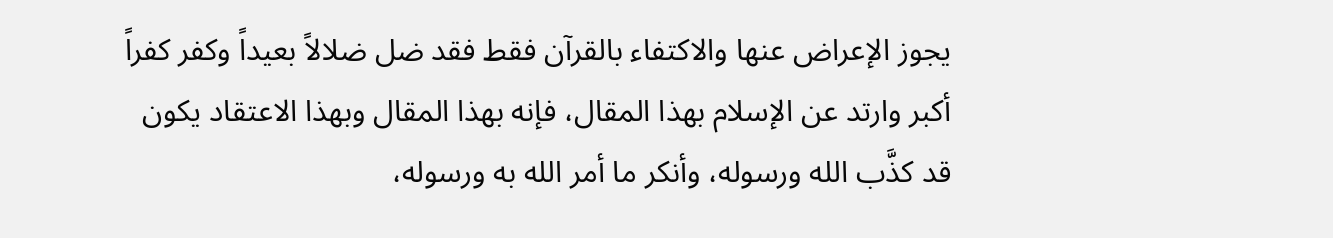يجوز الإعراض عنها والاكتفاء بالقرآن فقط فقد ضل ضلالاً بعيداً وكفر كفراً أكبر وارتد عن الإسلام بهذا المقال، فإنه بهذا المقال وبهذا الاعتقاد يكون قد كذَّب الله ورسوله، وأنكر ما أمر الله به ورسوله،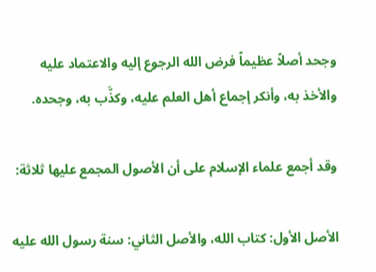وجحد أصلاً عظيماً فرض الله الرجوع إليه والاعتماد عليه والأخذ به، وأنكر إجماع أهل العلم عليه، وكذَّب به، وجحده.

وقد أجمع علماء الإسلام على أن الأصول المجمع عليها ثلاثة:

الأصل الأول: كتاب الله، والأصل الثاني: سنة رسول الله عليه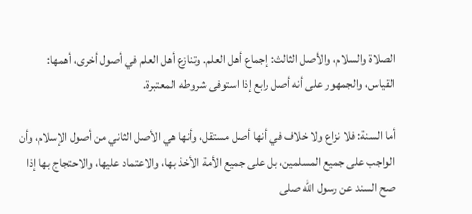الصلاة والسلام، والأصل الثالث: إجماع أهل العلم. وتنازع أهل العلم في أصول أخرى، أهمها: القياس، والجمهور على أنه أصل رابع إذا استوفى شروطه المعتبرة.

أما السنة: فلا نزاع ولا خلاف في أنها أصل مستقل، وأنها هي الأصل الثاني من أصول الإسلام، وأن الواجب على جميع المسلمين، بل على جميع الأمة الأخذ بها، والاعتماد عليها، والاحتجاج بها إذا صح السند عن رسول الله صلى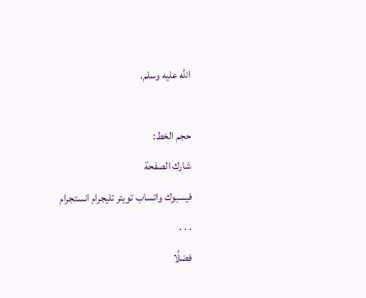الله عليه وسلم.

حجم الخط:
شارك الصفحة
فيسبوك واتساب تويتر تليجرام انستجرام
. . .
فضلًا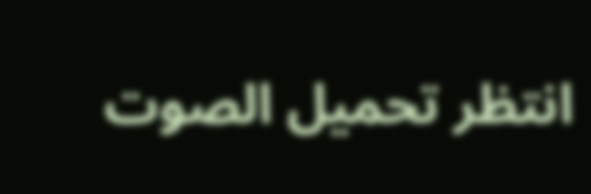انتظر تحميل الصوت